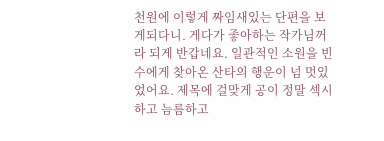천원에 이렇게 짜임새있는 단편을 보게되다니. 게다가 좋아하는 작가님꺼라 되게 반갑네요. 일관적인 소원을 빈 수에게 찾아온 산타의 행운이 넘 멋있었어요. 제목에 걸맞게 공이 정말 섹시하고 늠름하고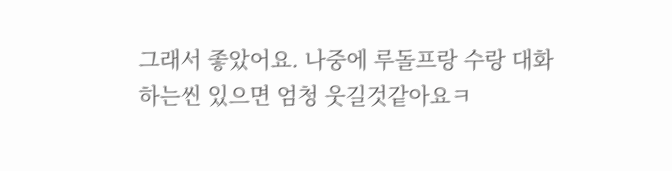그래서 좋았어요. 나중에 루돌프랑 수랑 대화하는씬 있으면 엄청 웃길것같아요ㅋ